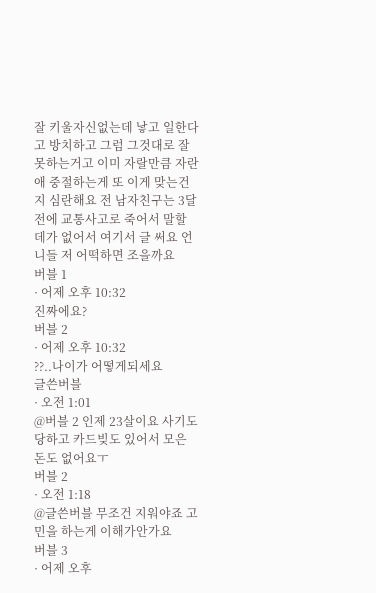잘 키울자신없는데 낳고 일한다고 방치하고 그럼 그것대로 잘못하는거고 이미 자랄만큼 자란애 중절하는게 또 이게 맞는건지 심란해요 전 남자친구는 3달 전에 교통사고로 죽어서 말할 데가 없어서 여기서 글 써요 언니들 저 어떡하면 조을까요
버블 1
· 어제 오후 10:32
진짜에요?
버블 2
· 어제 오후 10:32
??..나이가 어떻게되세요
글쓴버블
· 오전 1:01
@버블 2 인제 23살이요 사기도 당하고 카드빚도 있어서 모은 돈도 없어요ㅜ
버블 2
· 오전 1:18
@글쓴버블 무조건 지워야죠 고민을 하는게 이해가안가요
버블 3
· 어제 오후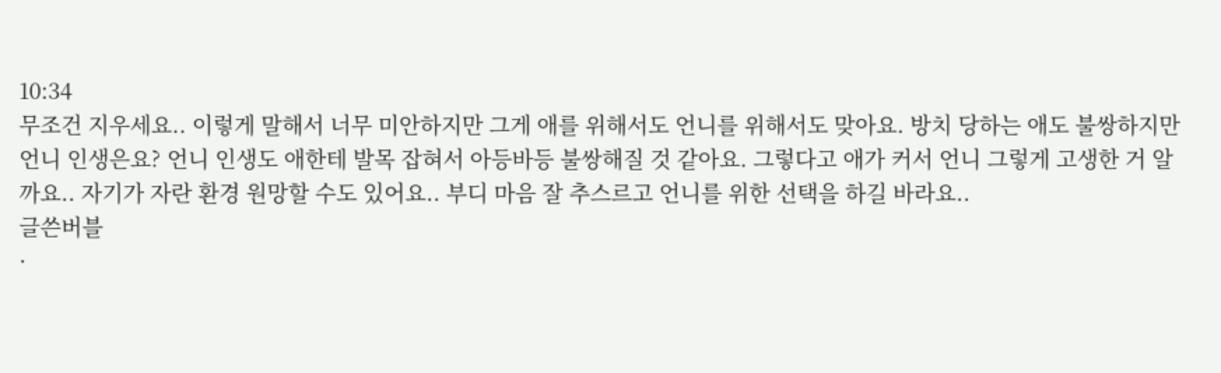10:34
무조건 지우세요.. 이렇게 말해서 너무 미안하지만 그게 애를 위해서도 언니를 위해서도 맞아요. 방치 당하는 애도 불쌍하지만 언니 인생은요? 언니 인생도 애한테 발목 잡혀서 아등바등 불쌍해질 것 같아요. 그렇다고 애가 커서 언니 그렇게 고생한 거 알까요.. 자기가 자란 환경 원망할 수도 있어요.. 부디 마음 잘 추스르고 언니를 위한 선택을 하길 바라요..
글쓴버블
·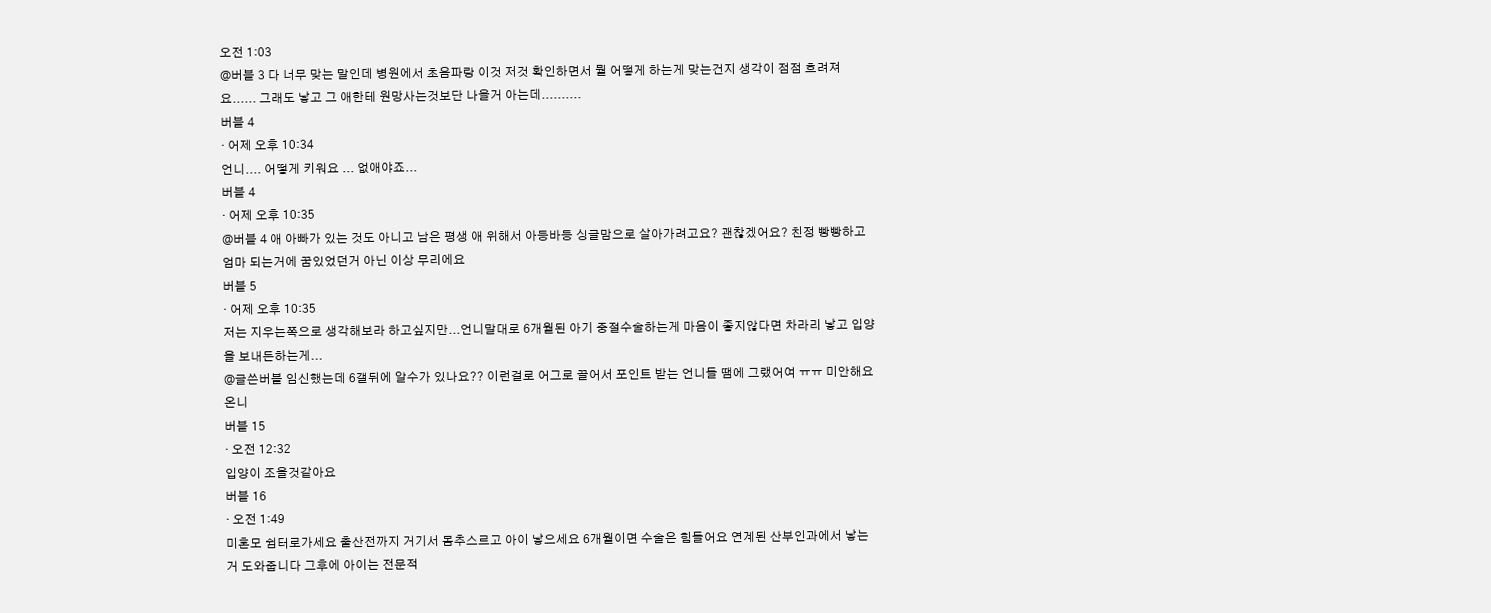오전 1:03
@버블 3 다 너무 맞는 말인데 병원에서 초음파랑 이것 저것 확인하면서 뭘 어떻게 하는게 맞는건지 생각이 점점 흐려져요...... 그래도 낳고 그 애한테 원망사는것보단 나을거 아는데..........
버블 4
· 어제 오후 10:34
언니.... 어떻게 키워요 ... 없애야죠...
버블 4
· 어제 오후 10:35
@버블 4 애 아빠가 있는 것도 아니고 남은 평생 애 위해서 아등바등 싱글맘으로 살아가려고요? 괜찮겠어요? 친정 빵빵하고 엄마 되는거에 꿈있었던거 아닌 이상 무리에요
버블 5
· 어제 오후 10:35
저는 지우는쪽으로 생각해보라 하고싶지만...언니말대로 6개월된 아기 중절수술하는게 마음이 좋지않다면 차라리 낳고 입양을 보내든하는게...
@글쓴버블 임신했는데 6갤뒤에 알수가 있나요?? 이런걸로 어그로 끌어서 포인트 받는 언니들 땜에 그랬어여 ㅠㅠ 미안해요 온니
버블 15
· 오전 12:32
입양이 조을것같아요
버블 16
· 오전 1:49
미혼모 쉼터로가세요 출산전까지 거기서 몸추스르고 아이 낳으세요 6개월이면 수술은 힘들어요 연계된 산부인과에서 낳는거 도와줍니다 그후에 아이는 전문적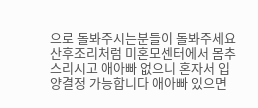으로 돌봐주시는분들이 돌봐주세요 산후조리처럼 미혼모센터에서 몸추스리시고 애아빠 없으니 혼자서 입양결정 가능합니다 애아빠 있으면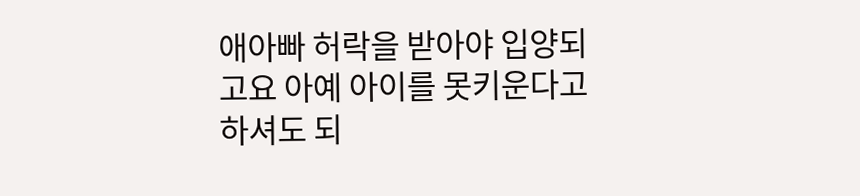애아빠 허락을 받아야 입양되고요 아예 아이를 못키운다고 하셔도 되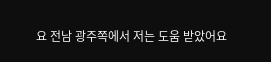요 전남 광주쪽에서 저는 도움 받았어요